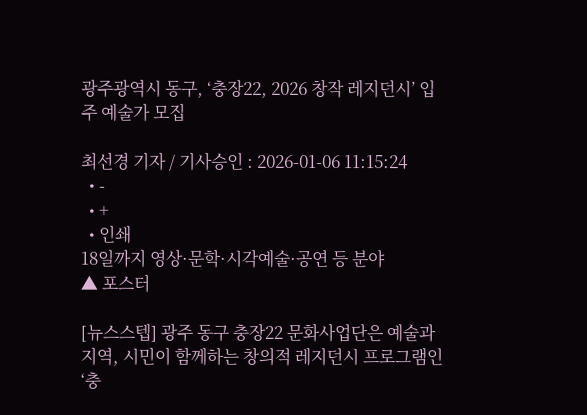광주광역시 동구, ‘충장22, 2026 창작 레지던시’ 입주 예술가 모집

최선경 기자 / 기사승인 : 2026-01-06 11:15:24
  • -
  • +
  • 인쇄
18일까지 영상·문학·시각예술·공연 등 분야
▲ 포스터

[뉴스스텝] 광주 동구 충장22 문화사업단은 예술과 지역, 시민이 함께하는 창의적 레지던시 프로그램인 ‘충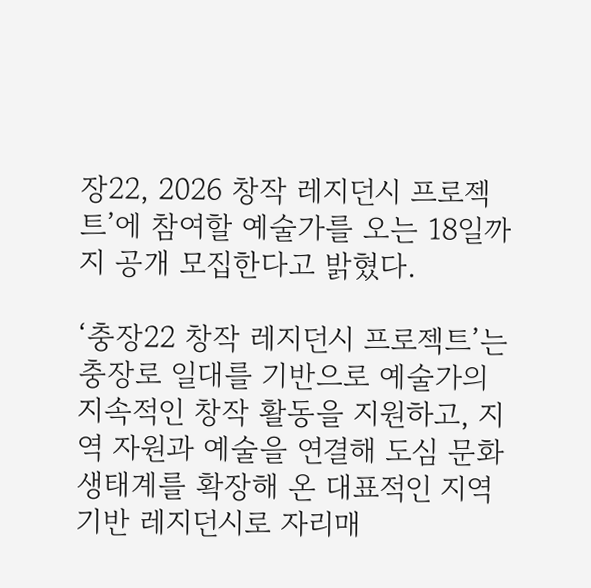장22, 2026 창작 레지던시 프로젝트’에 참여할 예술가를 오는 18일까지 공개 모집한다고 밝혔다.

‘충장22 창작 레지던시 프로젝트’는 충장로 일대를 기반으로 예술가의 지속적인 창작 활동을 지원하고, 지역 자원과 예술을 연결해 도심 문화 생태계를 확장해 온 대표적인 지역 기반 레지던시로 자리매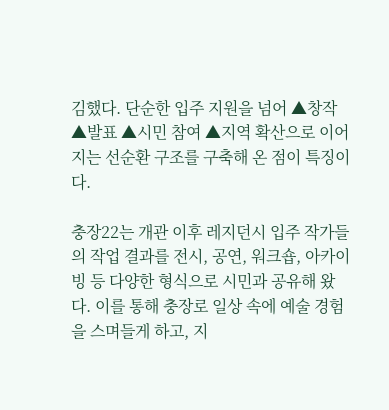김했다. 단순한 입주 지원을 넘어 ▲창작 ▲발표 ▲시민 참여 ▲지역 확산으로 이어지는 선순환 구조를 구축해 온 점이 특징이다.

충장22는 개관 이후 레지던시 입주 작가들의 작업 결과를 전시, 공연, 워크숍, 아카이빙 등 다양한 형식으로 시민과 공유해 왔다. 이를 통해 충장로 일상 속에 예술 경험을 스며들게 하고, 지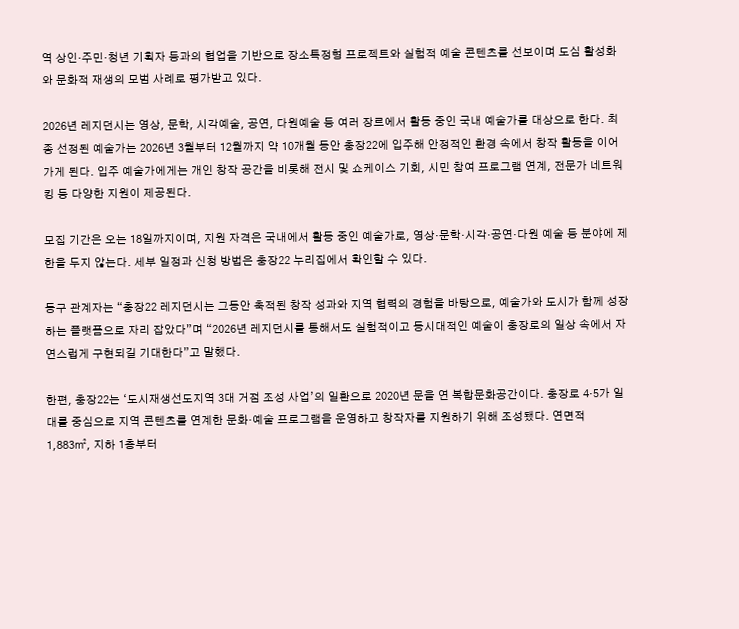역 상인·주민·청년 기획자 등과의 협업을 기반으로 장소특정형 프로젝트와 실험적 예술 콘텐츠를 선보이며 도심 활성화와 문화적 재생의 모범 사례로 평가받고 있다.

2026년 레지던시는 영상, 문학, 시각예술, 공연, 다원예술 등 여러 장르에서 활동 중인 국내 예술가를 대상으로 한다. 최종 선정된 예술가는 2026년 3월부터 12월까지 약 10개월 동안 충장22에 입주해 안정적인 환경 속에서 창작 활동을 이어가게 된다. 입주 예술가에게는 개인 창작 공간을 비롯해 전시 및 쇼케이스 기회, 시민 참여 프로그램 연계, 전문가 네트워킹 등 다양한 지원이 제공된다.

모집 기간은 오는 18일까지이며, 지원 자격은 국내에서 활동 중인 예술가로, 영상·문학·시각·공연·다원 예술 등 분야에 제한을 두지 않는다. 세부 일정과 신청 방법은 충장22 누리집에서 확인할 수 있다.

동구 관계자는 “충장22 레지던시는 그동안 축적된 창작 성과와 지역 협력의 경험을 바탕으로, 예술가와 도시가 함께 성장하는 플랫폼으로 자리 잡았다”며 “2026년 레지던시를 통해서도 실험적이고 동시대적인 예술이 충장로의 일상 속에서 자연스럽게 구현되길 기대한다”고 말했다.

한편, 충장22는 ‘도시재생선도지역 3대 거점 조성 사업’의 일환으로 2020년 문을 연 복합문화공간이다. 충장로 4·5가 일대를 중심으로 지역 콘텐츠를 연계한 문화·예술 프로그램을 운영하고 창작자를 지원하기 위해 조성됐다. 연면적 1,883㎡, 지하 1층부터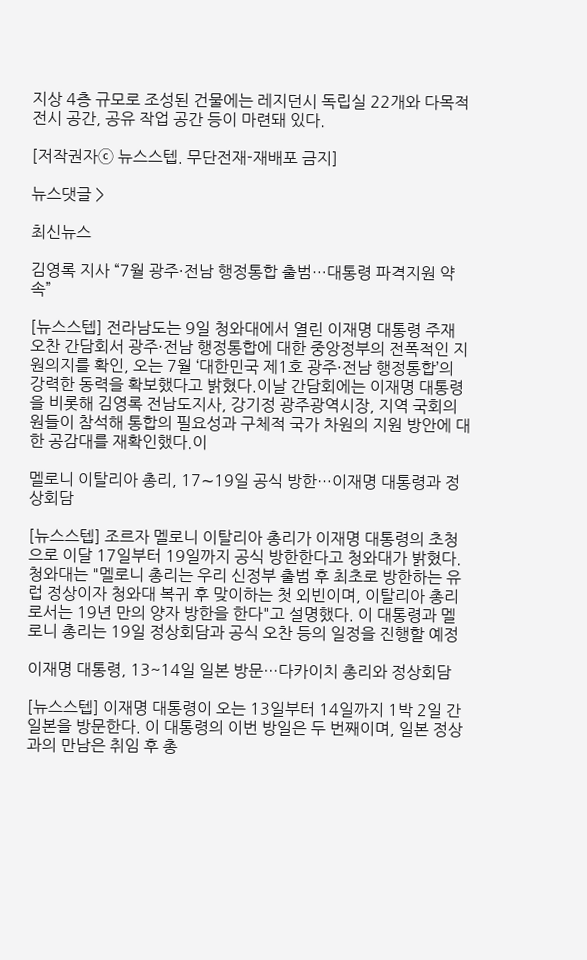지상 4층 규모로 조성된 건물에는 레지던시 독립실 22개와 다목적 전시 공간, 공유 작업 공간 등이 마련돼 있다.

[저작권자ⓒ 뉴스스텝. 무단전재-재배포 금지]

뉴스댓글 >

최신뉴스

김영록 지사 “7월 광주·전남 행정통합 출범…대통령 파격지원 약속”

[뉴스스텝] 전라남도는 9일 청와대에서 열린 이재명 대통령 주재 오찬 간담회서 광주·전남 행정통합에 대한 중앙정부의 전폭적인 지원의지를 확인, 오는 7월 ‘대한민국 제1호 광주·전남 행정통합’의 강력한 동력을 확보했다고 밝혔다.이날 간담회에는 이재명 대통령을 비롯해 김영록 전남도지사, 강기정 광주광역시장, 지역 국회의원들이 참석해 통합의 필요성과 구체적 국가 차원의 지원 방안에 대한 공감대를 재확인했다.이

멜로니 이탈리아 총리, 17∼19일 공식 방한…이재명 대통령과 정상회담

[뉴스스텝] 조르자 멜로니 이탈리아 총리가 이재명 대통령의 초청으로 이달 17일부터 19일까지 공식 방한한다고 청와대가 밝혔다.청와대는 "멜로니 총리는 우리 신정부 출범 후 최초로 방한하는 유럽 정상이자 청와대 복귀 후 맞이하는 첫 외빈이며, 이탈리아 총리로서는 19년 만의 양자 방한을 한다"고 설명했다. 이 대통령과 멜로니 총리는 19일 정상회담과 공식 오찬 등의 일정을 진행할 예정

이재명 대통령, 13~14일 일본 방문…다카이치 총리와 정상회담

[뉴스스텝] 이재명 대통령이 오는 13일부터 14일까지 1박 2일 간 일본을 방문한다. 이 대통령의 이번 방일은 두 번째이며, 일본 정상과의 만남은 취임 후 총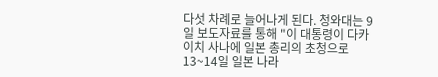다섯 차례로 늘어나게 된다. 청와대는 9일 보도자료를 통해 "이 대통령이 다카이치 사나에 일본 총리의 초청으로 13~14일 일본 나라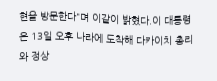현을 방문한다"며 이같이 밝혔다.이 대통령은 13일 오후 나라에 도착해 다카이치 총리와 정상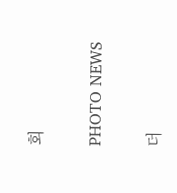회

PHOTO NEWS

더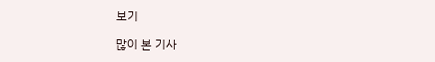보기

많이 본 기사